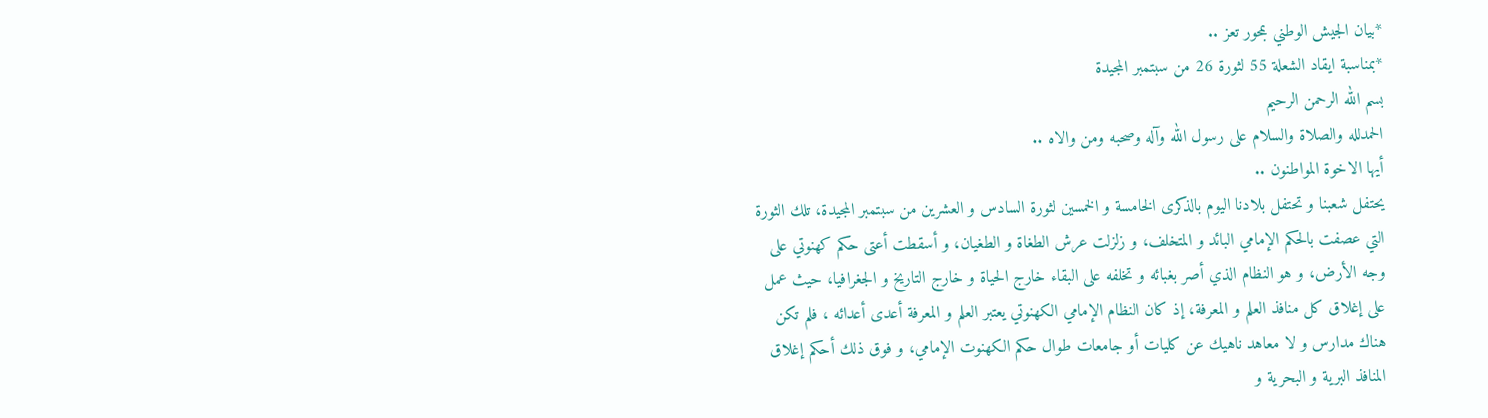*بيان الجيش الوطني بمحور تعز ..
*بمناسبة ايقاد الشعلة 55 لثورة 26 من سبتمبر المجيدة
بسم الله الرحمن الرحيم
الحمدلله والصلاة والسلام على رسول الله وآله وصحبه ومن والاه ..
أيها الاخوة المواطنون ..
يحتفل شعبنا و تحتفل بلادنا اليوم بالذكرى الخامسة و الخمسين لثورة السادس و العشرين من سبتمبر المجيدة، تلك الثورة التي عصفت بالحكم الإمامي البائد و المتخلف، و زلزلت عرش الطغاة و الطغيان، و أسقطت أعتى حكم كهنوتي على وجه الأرض، و هو النظام الذي أصر بغبائه و تخلفه على البقاء خارج الحياة و خارج التاريخ و الجغرافيا، حيث عمل على إغلاق كل منافذ العلم و المعرفة، إذ كان النظام الإمامي الكهنوتي يعتبر العلم و المعرفة أعدى أعدائه ، فلم تكن هناك مدارس و لا معاهد ناهيك عن كليات أو جامعات طوال حكم الكهنوت الإمامي، و فوق ذلك أحكم إغلاق المنافذ البرية و البحرية و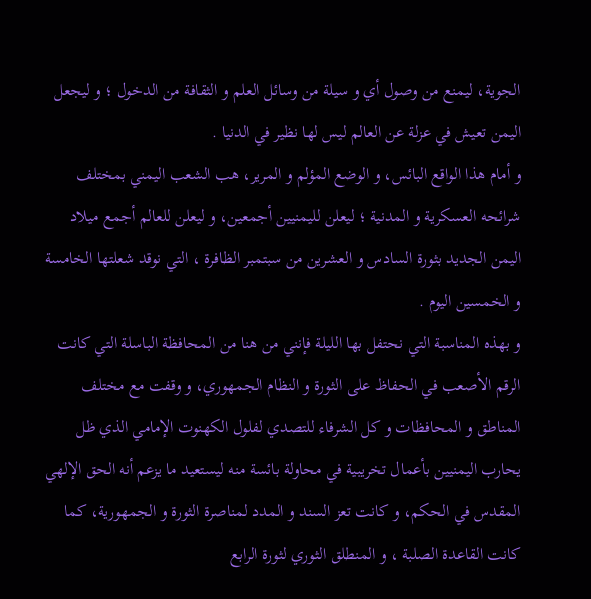الجوية، ليمنع من وصول أي و سيلة من وسائل العلم و الثقافة من الدخول ؛ و ليجعل اليمن تعيش في عزلة عن العالم ليس لها نظير في الدنيا .
و أمام هذا الواقع البائس، و الوضع المؤلم و المرير، هب الشعب اليمني بمختلف شرائحه العسكرية و المدنية ؛ ليعلن لليمنيين أجمعين، و ليعلن للعالم أجمع ميلاد اليمن الجديد بثورة السادس و العشرين من سبتمبر الظافرة ، التي نوقد شعلتها الخامسة و الخمسين اليوم .
و بهذه المناسبة التي نحتفل بها الليلة فإنني من هنا من المحافظة الباسلة التي كانت الرقم الأصعب في الحفاظ على الثورة و النظام الجمهوري، و وقفت مع مختلف المناطق و المحافظات و كل الشرفاء للتصدي لفلول الكهنوت الإمامي الذي ظل يحارب اليمنيين بأعمال تخريبية في محاولة بائسة منه ليستعيد ما يزعم أنه الحق الإلهي المقدس في الحكم، و كانت تعز السند و المدد لمناصرة الثورة و الجمهورية، كما كانت القاعدة الصلبة ، و المنطلق الثوري لثورة الرابع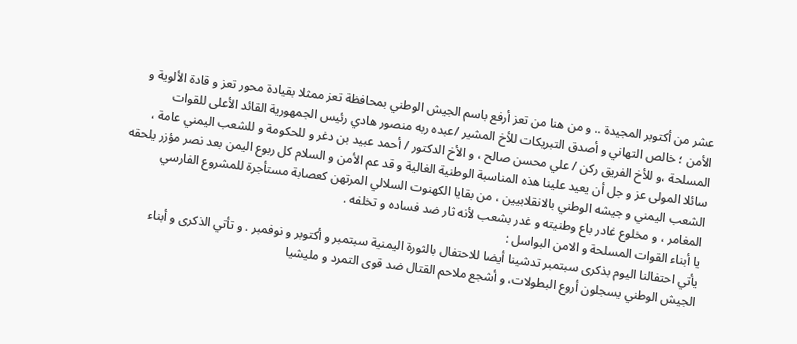عشر من أكتوبر المجيدة .. و من هنا من تعز أرفع باسم الجيش الوطني بمحافظة تعز ممثلا بقيادة محور تعز و قادة الألوية و الأمن ؛ خالص التهاني و أصدق التبريكات للأخ المشير /عبده ربه منصور هادي رئيس الجمهورية القائد الأعلى للقوات المسلحة ،و للأخ الفريق ركن / علي محسن صالح ، و الأخ الدكتور / أحمد عبيد بن دغر و للحكومة و للشعب اليمني عامة ، سائلا المولى عز و جل أن يعيد علينا هذه المناسبة الوطنية الغالية و قد عم الأمن و السلام كل ربوع اليمن بعد نصر مؤزر يلحقه الشعب اليمني و جيشه الوطني بالانقلابيين ، من بقايا الكهنوت السلالي المرتهن كعصابة مستأجرة للمشروع الفارسي المغامر ، و مخلوع غادر باع وطنيته و غدر بشعب لأنه ثار ضد فساده و تخلفه .
يا أبناء القوات المسلحة و الامن البواسل :
يأتي احتفالنا اليوم بذكرى سبتمبر تدشينا أيضا للاحتفال بالثورة اليمنية سبتمبر و أكتوبر و نوفمبر . و تأتي الذكرى و أبناء الجيش الوطني يسجلون أروع البطولات، و أشجع ملاحم القتال ضد قوى التمرد و مليشيا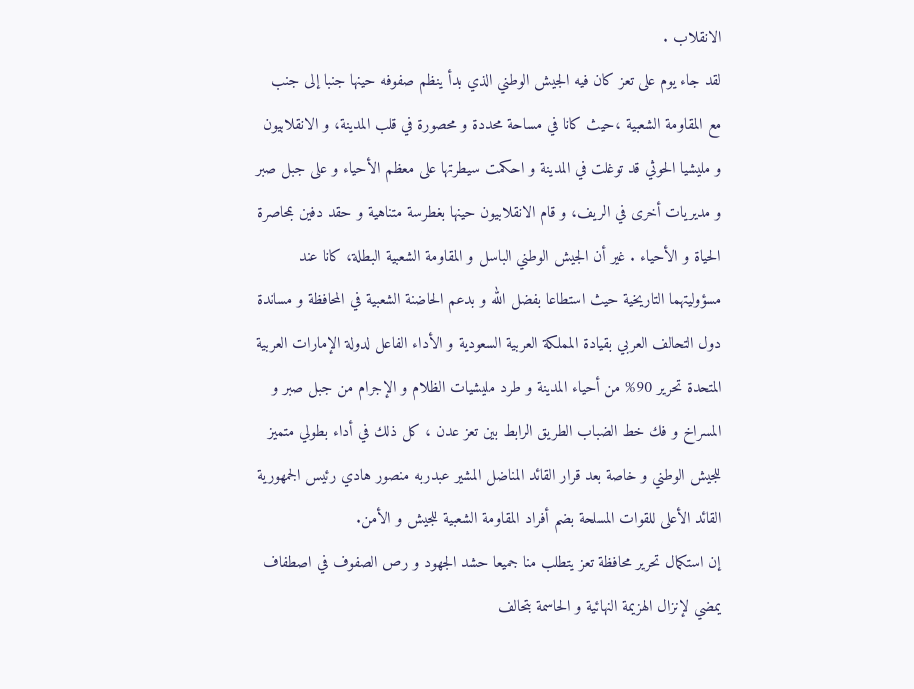الانقلاب .
لقد جاء يوم على تعز كان فيه الجيش الوطني الذي بدأ ينظم صفوفه حينها جنبا إلى جنب مع المقاومة الشعبية ،حيث كانا في مساحة محددة و محصورة في قلب المدينة، و الانقلابيون و مليشيا الحوثي قد توغلت في المدينة و احكمت سيطرتها على معظم الأحياء و على جبل صبر و مديريات أخرى في الريف، و قام الانقلابيون حينها بغطرسة متناهية و حقد دفين بمحاصرة الحياة و الأحياء . غير أن الجيش الوطني الباسل و المقاومة الشعبية البطلة، كانا عند مسؤوليتهما التاريخية حيث استطاعا بفضل الله و بدعم الحاضنة الشعبية في المحافظة و مساندة دول التحالف العربي بقيادة المملكة العربية السعودية و الأداء الفاعل لدولة الإمارات العربية المتحدة تحرير 90% من أحياء المدينة و طرد مليشيات الظلام و الإجرام من جبل صبر و المسراخ و فك خط الضباب الطريق الرابط بين تعز عدن ، كل ذلك في أداء بطولي متميز للجيش الوطني و خاصة بعد قرار القائد المناضل المشير عبدربه منصور هادي رئيس الجمهورية القائد الأعلى للقوات المسلحة بضم أفراد المقاومة الشعبية للجيش و الأمن.
إن استكمال تحرير محافظة تعز يتطلب منا جميعا حشد الجهود و رص الصفوف في اصطفاف يمضي لإنزال الهزيمة النهائية و الحاسمة بتحالف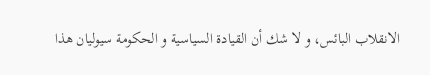الانقلاب البائس، و لا شك أن القيادة السياسية و الحكومة سيوليان هذا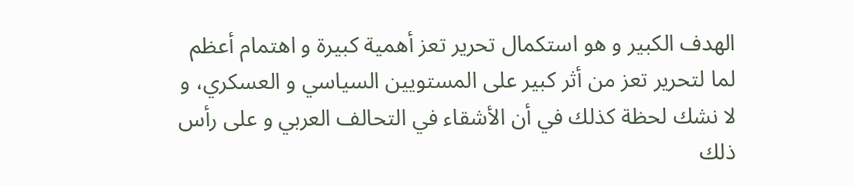الهدف الكبير و هو استكمال تحرير تعز أهمية كبيرة و اهتمام أعظم لما لتحرير تعز من أثر كبير على المستويين السياسي و العسكري، و لا نشك لحظة كذلك في أن الأشقاء في التحالف العربي و على رأس ذلك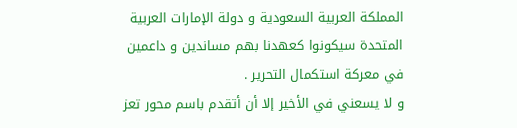المملكة العربية السعودية و دولة الإمارات العربية المتحدة سيكونوا كعهدنا بهم مساندين و داعمين في معركة استكمال التحرير .
و لا يسعني في الأخير إلا أن أتقدم باسم محور تعز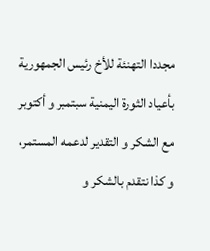مجددا التهنئة للأخ رئيس الجمهورية بأعياد الثورة اليمنية سبتمبر و أكتوبر مع الشكر و التقدير لدعمه المستمر، و كذا نتقدم بالشكر و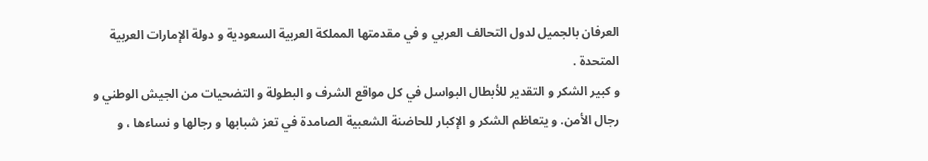العرفان بالجميل لدول التحالف العربي و في مقدمتها المملكة العربية السعودية و دولة الإمارات العربية المتحدة .
و كبير الشكر و التقدير للأبطال البواسل في كل مواقع الشرف و البطولة و التضحيات من الجيش الوطني و رجال الأمن. و يتعاظم الشكر و الإكبار للحاضنة الشعبية الصامدة في تعز شبابها و رجالها و نساءها ، و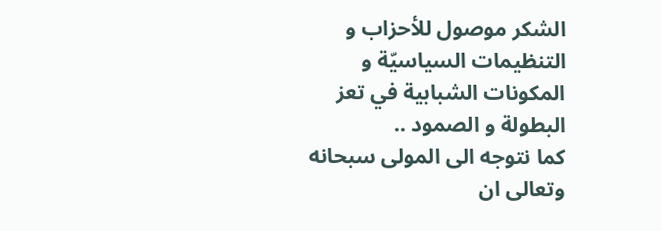الشكر موصول للأحزاب و التنظيمات السياسيّة و المكونات الشبابية في تعز البطولة و الصمود ..
كما نتوجه الى المولى سبحانه وتعالى ان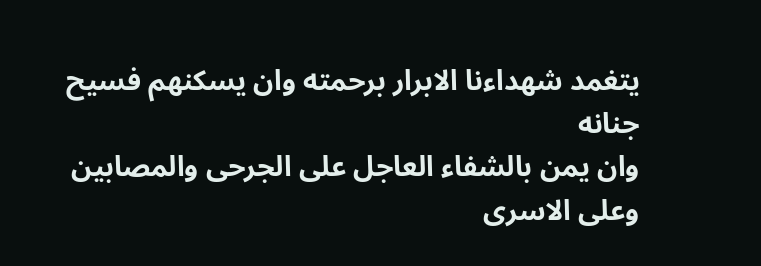يتغمد شهداءنا الابرار برحمته وان يسكنهم فسيح جنانه
وان يمن بالشفاء العاجل على الجرحى والمصابين
وعلى الاسرى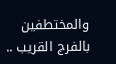والمختطفين بالفرج القريب ..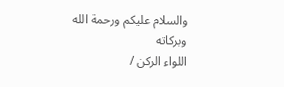والسلام عليكم ورحمة الله وبركاته
اللواء الركن /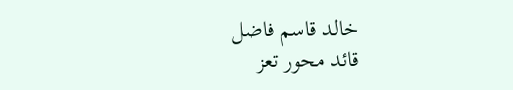خالد قاسم فاضل
قائد محور تعز